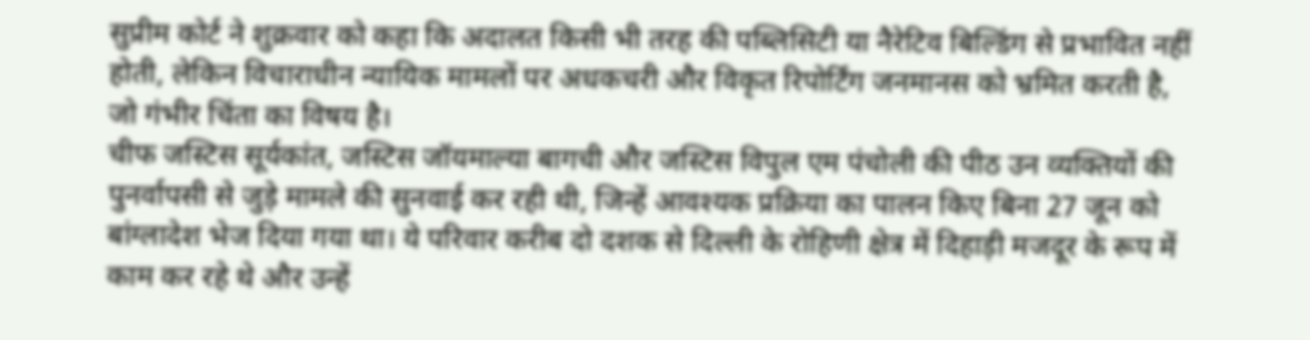सुप्रीम कोर्ट ने शुक्रवार को कहा कि अदालत किसी भी तरह की पब्लिसिटी या नैरेटिव बिल्डिंग से प्रभावित नहीं होती, लेकिन विचाराधीन न्यायिक मामलों पर अधकचरी और विकृत रिपोर्टिंग जनमानस को भ्रमित करती है, जो गंभीर चिंता का विषय है।
चीफ जस्टिस सूर्यकांत, जस्टिस जॉयमाल्या बागची और जस्टिस विपुल एम पंचोली की पीठ उन व्यक्तियों की पुनर्वापसी से जुड़े मामले की सुनवाई कर रही थी, जिन्हें आवश्यक प्रक्रिया का पालन किए बिना 27 जून को बांग्लादेश भेज दिया गया था। ये परिवार करीब दो दशक से दिल्ली के रोहिणी क्षेत्र में दिहाड़ी मजदूर के रूप में काम कर रहे थे और उन्हें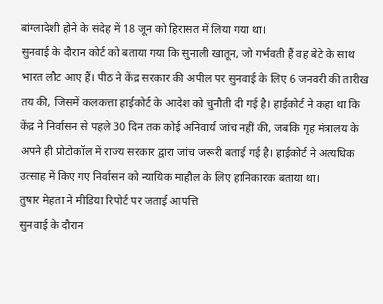बांग्लादेशी होने के संदेह में 18 जून को हिरासत में लिया गया था।
सुनवाई के दौरान कोर्ट को बताया गया कि सुनाली खातून, जो गर्भवती हैं वह बेटे के साथ भारत लौट आए हैं। पीठ ने केंद्र सरकार की अपील पर सुनवाई के लिए 6 जनवरी की तारीख तय की, जिसमें कलकत्ता हाईकोर्ट के आदेश को चुनौती दी गई है। हाईकोर्ट ने कहा था कि केंद्र ने निर्वासन से पहले 30 दिन तक कोई अनिवार्य जांच नहीं की, जबकि गृह मंत्रालय के अपने ही प्रोटोकॉल में राज्य सरकार द्वारा जांच जरूरी बताई गई है। हाईकोर्ट ने अत्यधिक उत्साह में किए गए निर्वासन को न्यायिक माहौल के लिए हानिकारक बताया था।
तुषार मेहता ने मीडिया रिपोर्ट पर जताई आपत्ति
सुनवाई के दौरान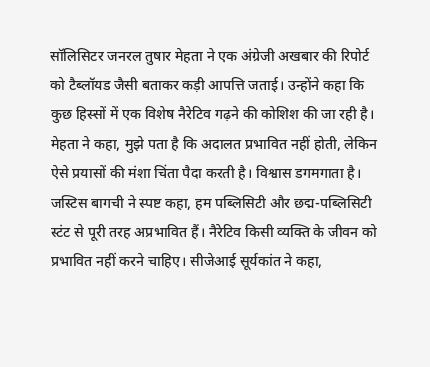सॉलिसिटर जनरल तुषार मेहता ने एक अंग्रेजी अखबार की रिपोर्ट को टैब्लॉयड जैसी बताकर कड़ी आपत्ति जताई। उन्होंने कहा कि कुछ हिस्सों में एक विशेष नैरेटिव गढ़ने की कोशिश की जा रही है। मेहता ने कहा, मुझे पता है कि अदालत प्रभावित नहीं होती, लेकिन ऐसे प्रयासों की मंशा चिंता पैदा करती है। विश्वास डगमगाता है। जस्टिस बागची ने स्पष्ट कहा, हम पब्लिसिटी और छद्म-पब्लिसिटी स्टंट से पूरी तरह अप्रभावित हैं। नैरेटिव किसी व्यक्ति के जीवन को प्रभावित नहीं करने चाहिए। सीजेआई सूर्यकांत ने कहा,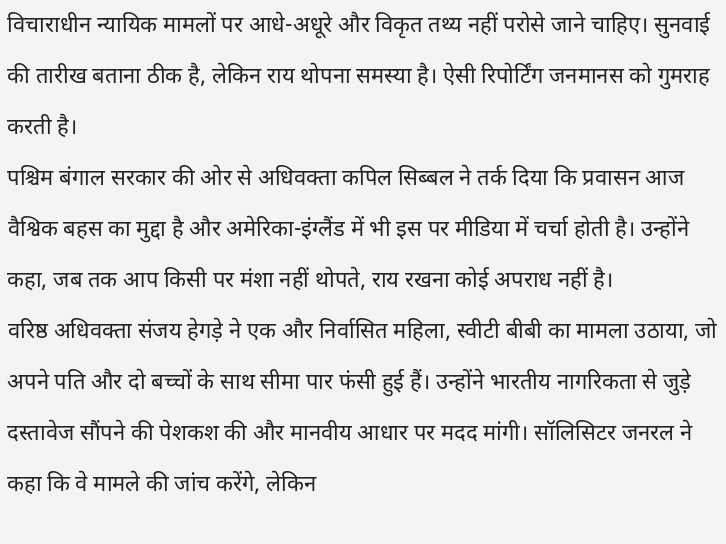विचाराधीन न्यायिक मामलों पर आधे-अधूरे और विकृत तथ्य नहीं परोसे जाने चाहिए। सुनवाई की तारीख बताना ठीक है, लेकिन राय थोपना समस्या है। ऐसी रिपोर्टिंग जनमानस को गुमराह करती है।
पश्चिम बंगाल सरकार की ओर से अधिवक्ता कपिल सिब्बल ने तर्क दिया कि प्रवासन आज वैश्विक बहस का मुद्दा है और अमेरिका-इंग्लैंड में भी इस पर मीडिया में चर्चा होती है। उन्होंने कहा, जब तक आप किसी पर मंशा नहीं थोपते, राय रखना कोई अपराध नहीं है।
वरिष्ठ अधिवक्ता संजय हेगड़े ने एक और निर्वासित महिला, स्वीटी बीबी का मामला उठाया, जो अपने पति और दो बच्चों के साथ सीमा पार फंसी हुई हैं। उन्होंने भारतीय नागरिकता से जुड़े दस्तावेज सौंपने की पेशकश की और मानवीय आधार पर मदद मांगी। सॉलिसिटर जनरल ने कहा कि वे मामले की जांच करेंगे, लेकिन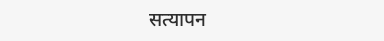सत्यापन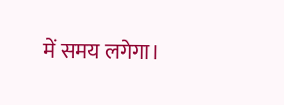में समय लगेगा।